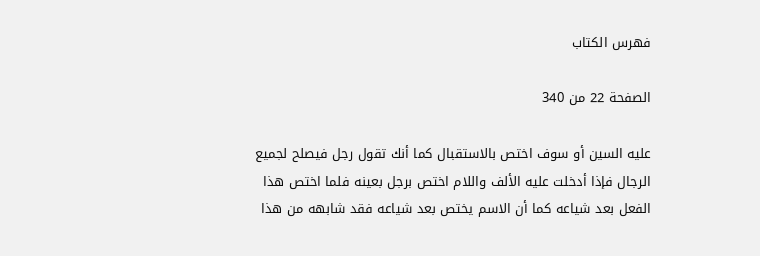فهرس الكتاب

الصفحة 22 من 340

عليه السين أو سوف اختص بالاستقبال كما أنك تقول رجل فيصلح لجميع الرجال فإذا أدخلت عليه الألف واللام اختص برجل بعينه فلما اختص هذا الفعل بعد شياعه كما أن الاسم يختص بعد شياعه فقد شابهه من هذا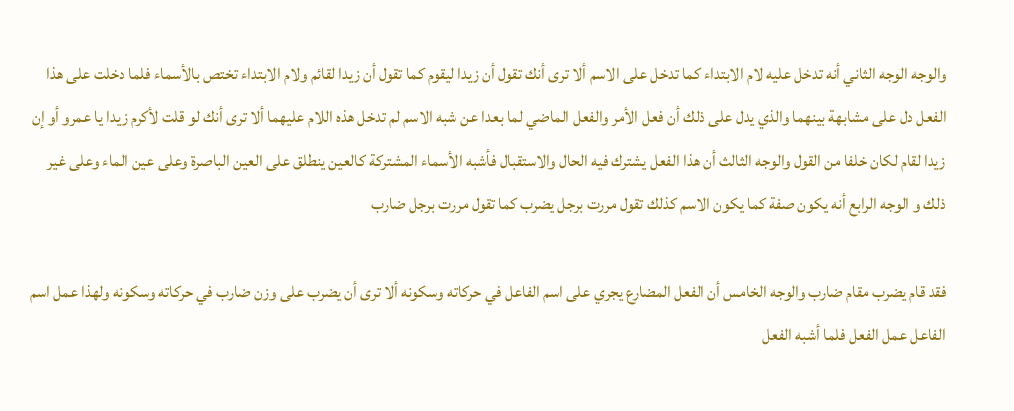والوجه الوجه الثاني أنه تدخل عليه لام الابتداء كما تدخل على الاسم ألا ترى أنك تقول أن زيدا ليقوم كما تقول أن زيدا لقائم ولام الابتداء تختص بالأسماء فلما دخلت على هذا الفعل دل على مشابهة بينهما والذي يدل على ذلك أن فعل الأمر والفعل الماضي لما بعدا عن شبه الاسم لم تدخل هذه اللام عليهما ألا ترى أنك لو قلت لأكرم زيدا يا عمرو أو إن زيدا لقام لكان خلفا من القول والوجه الثالث أن هذا الفعل يشترك فيه الحال والاستقبال فأشبه الأسماء المشتركة كالعين ينطلق على العين الباصرة وعلى عين الماء وعلى غير ذلك و الوجه الرابع أنه يكون صفة كما يكون الاسم كذلك تقول مررت برجل يضرب كما تقول مررت برجل ضارب

فقد قام يضرب مقام ضارب والوجه الخامس أن الفعل المضارع يجري على اسم الفاعل في حركاته وسكونه ألا ترى أن يضرب على وزن ضارب في حركاته وسكونه ولهذا عمل اسم الفاعل عمل الفعل فلما أشبه الفعل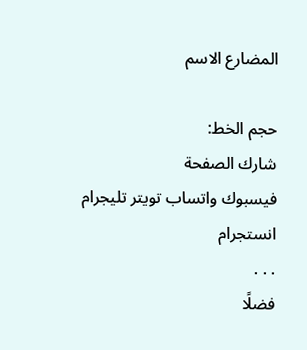المضارع الاسم

حجم الخط:
شارك الصفحة
فيسبوك واتساب تويتر تليجرام انستجرام
. . .
فضلًا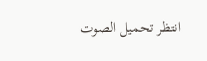انتظر تحميل الصوت